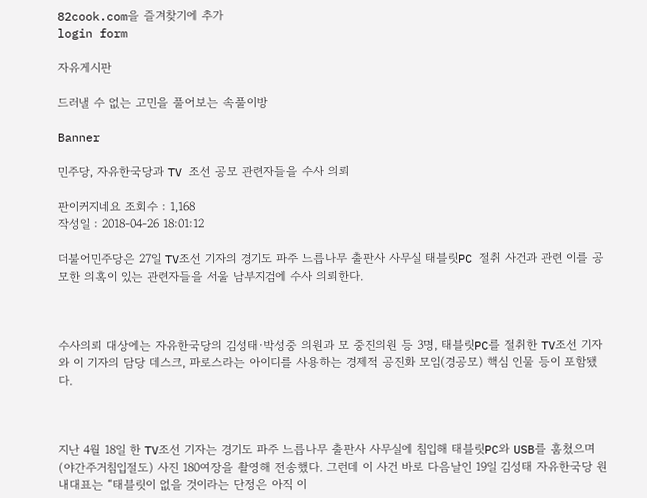82cook.com을 즐겨찾기에 추가
login form

자유게시판

드러낼 수 없는 고민을 풀어보는 속풀이방

Banner

민주당, 자유한국당과 TV 조선 공모 관련자들을 수사 의뢰

판이커지네요 조회수 : 1,168
작성일 : 2018-04-26 18:01:12

더불어민주당은 27일 TV조선 기자의 경기도 파주 느릅나무 출판사 사무실 태블릿PC 절취 사건과 관련 이를 공모한 의혹이 있는 관련자들을 서울 남부지검에 수사 의뢰한다.



수사의뢰 대상에는 자유한국당의 김성태·박성중 의원과 모 중진의원 등 3명, 태블릿PC를 절취한 TV조선 기자와 이 기자의 담당 데스크, 파로스라는 아이디를 사용하는 경제적 공진화 모임(경공모) 핵심 인물 등이 포함됐다.



지난 4월 18일 한 TV조선 기자는 경기도 파주 느릅나무 출판사 사무실에 침입해 태블릿PC와 USB를 훔쳤으며(야간주거침입절도) 사진 180여장을 촬영해 전송했다. 그런데 이 사건 바로 다음날인 19일 김성태 자유한국당 원내대표는 “태블릿이 없을 것이라는 단정은 아직 이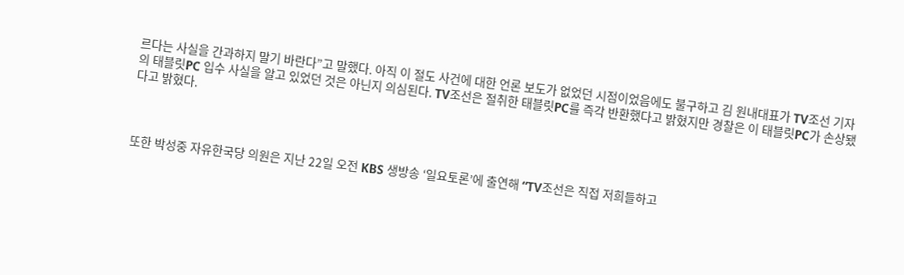르다는 사실을 간과하지 말기 바란다”고 말했다. 아직 이 절도 사건에 대한 언론 보도가 없었던 시점이었음에도 불구하고 김 원내대표가 TV조선 기자의 태블릿PC 입수 사실을 알고 있었던 것은 아닌지 의심된다. TV조선은 절취한 태블릿PC를 즉각 반환했다고 밝혔지만 경찰은 이 태블릿PC가 손상됐다고 밝혔다.



또한 박성중 자유한국당 의원은 지난 22일 오전 KBS 생방송 ‘일요토론’에 출연해 “TV조선은 직접 저희들하고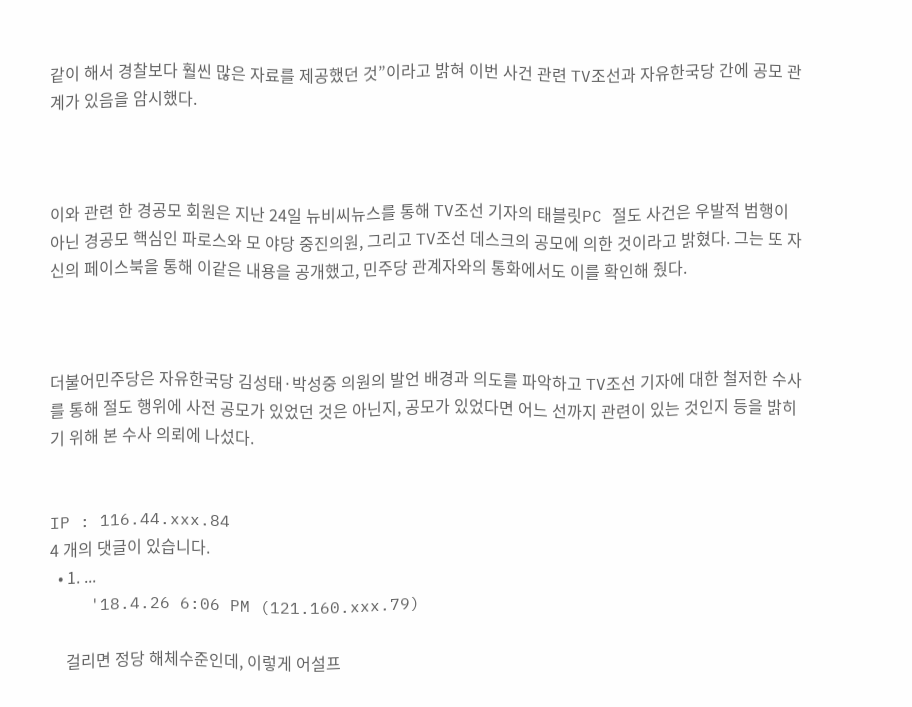같이 해서 경찰보다 훨씬 많은 자료를 제공했던 것”이라고 밝혀 이번 사건 관련 TV조선과 자유한국당 간에 공모 관계가 있음을 암시했다.



이와 관련 한 경공모 회원은 지난 24일 뉴비씨뉴스를 통해 TV조선 기자의 태블릿PC 절도 사건은 우발적 범행이 아닌 경공모 핵심인 파로스와 모 야당 중진의원, 그리고 TV조선 데스크의 공모에 의한 것이라고 밝혔다. 그는 또 자신의 페이스북을 통해 이같은 내용을 공개했고, 민주당 관계자와의 통화에서도 이를 확인해 줬다.



더불어민주당은 자유한국당 김성태·박성중 의원의 발언 배경과 의도를 파악하고 TV조선 기자에 대한 철저한 수사를 통해 절도 행위에 사전 공모가 있었던 것은 아닌지, 공모가 있었다면 어느 선까지 관련이 있는 것인지 등을 밝히기 위해 본 수사 의뢰에 나섰다.


IP : 116.44.xxx.84
4 개의 댓글이 있습니다.
  • 1. ...
    '18.4.26 6:06 PM (121.160.xxx.79)

    걸리면 정당 해체수준인데, 이렇게 어설프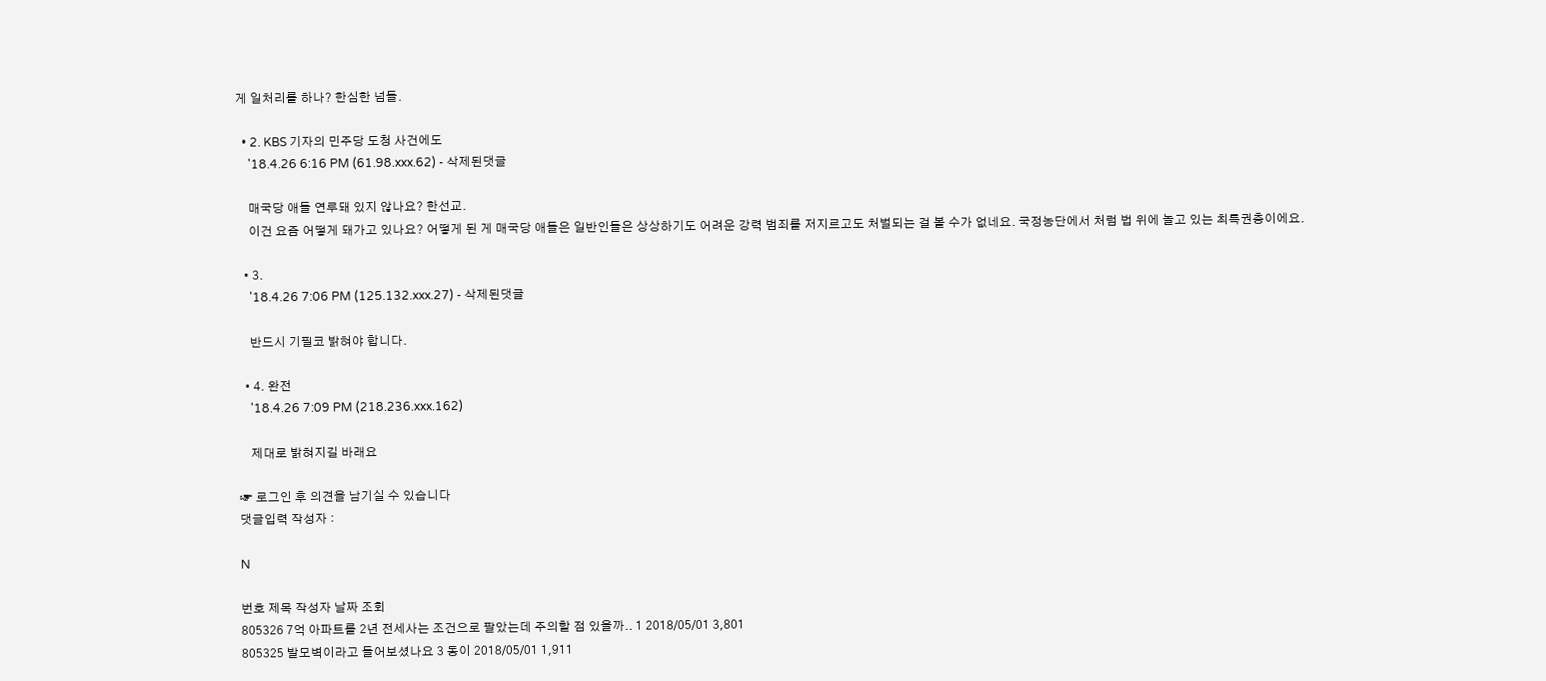게 일처리를 하나? 한심한 넘들.

  • 2. KBS 기자의 민주당 도청 사건에도
    '18.4.26 6:16 PM (61.98.xxx.62) - 삭제된댓글

    매국당 애들 연루돼 있지 않나요? 한선교.
    이건 요즘 어떻게 돼가고 있나요? 어떻게 된 게 매국당 애들은 일반인들은 상상하기도 어려운 강력 범죄를 저지르고도 처벌되는 걸 볼 수가 없네요. 국정농단에서 처럼 법 위에 놀고 있는 최특권층이에요.

  • 3.
    '18.4.26 7:06 PM (125.132.xxx.27) - 삭제된댓글

    반드시 기필코 밝혀야 합니다.

  • 4. 완전
    '18.4.26 7:09 PM (218.236.xxx.162)

    제대로 밝혀지길 바래요

☞ 로그인 후 의견을 남기실 수 있습니다
댓글입력 작성자 :

N

번호 제목 작성자 날짜 조회
805326 7억 아파트를 2년 전세사는 조건으로 팔았는데 주의할 점 있을까.. 1 2018/05/01 3,801
805325 발모벽이라고 들어보셨나요 3 동이 2018/05/01 1,911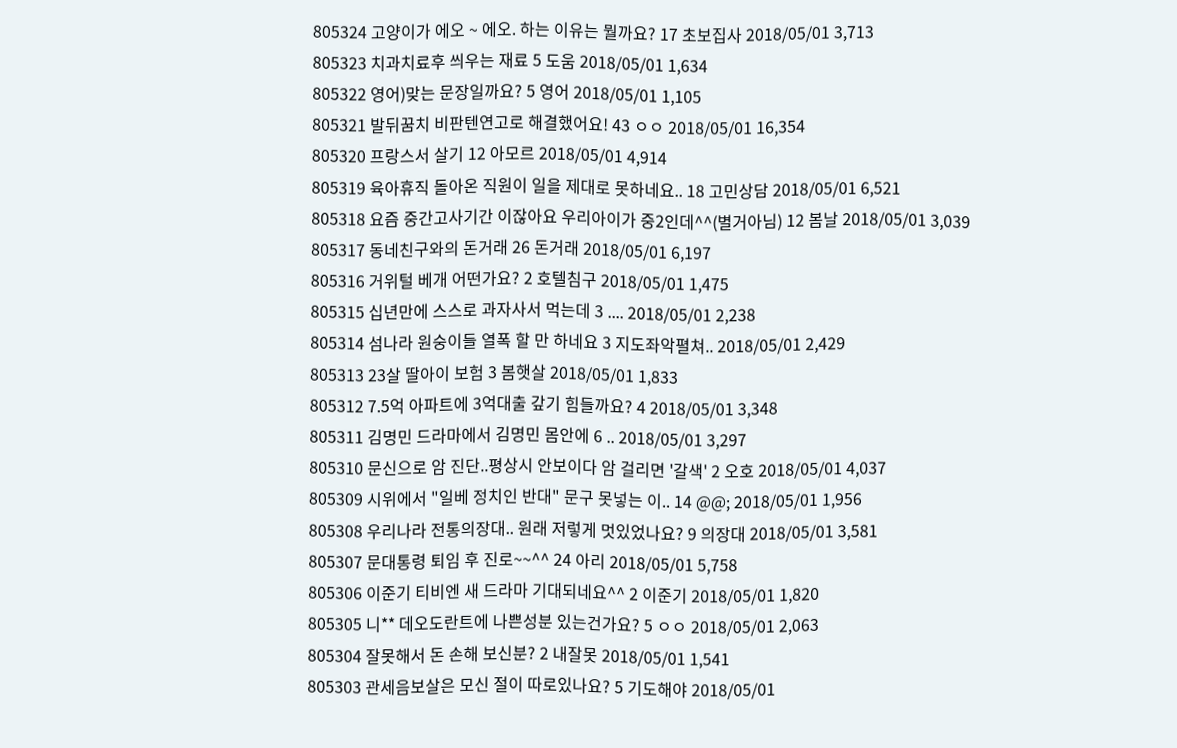805324 고양이가 에오 ~ 에오. 하는 이유는 뭘까요? 17 초보집사 2018/05/01 3,713
805323 치과치료후 씌우는 재료 5 도움 2018/05/01 1,634
805322 영어)맞는 문장일까요? 5 영어 2018/05/01 1,105
805321 발뒤꿈치 비판텐연고로 해결했어요! 43 ㅇㅇ 2018/05/01 16,354
805320 프랑스서 살기 12 아모르 2018/05/01 4,914
805319 육아휴직 돌아온 직원이 일을 제대로 못하네요.. 18 고민상담 2018/05/01 6,521
805318 요즘 중간고사기간 이잖아요 우리아이가 중2인데^^(별거아님) 12 봄날 2018/05/01 3,039
805317 동네친구와의 돈거래 26 돈거래 2018/05/01 6,197
805316 거위털 베개 어떤가요? 2 호텔침구 2018/05/01 1,475
805315 십년만에 스스로 과자사서 먹는데 3 .... 2018/05/01 2,238
805314 섬나라 원숭이들 열폭 할 만 하네요 3 지도좌악펼쳐.. 2018/05/01 2,429
805313 23살 딸아이 보험 3 봄햇살 2018/05/01 1,833
805312 7.5억 아파트에 3억대출 갚기 힘들까요? 4 2018/05/01 3,348
805311 김명민 드라마에서 김명민 몸안에 6 .. 2018/05/01 3,297
805310 문신으로 암 진단..평상시 안보이다 암 걸리면 '갈색' 2 오호 2018/05/01 4,037
805309 시위에서 "일베 정치인 반대" 문구 못넣는 이.. 14 @@; 2018/05/01 1,956
805308 우리나라 전통의장대.. 원래 저렇게 멋있었나요? 9 의장대 2018/05/01 3,581
805307 문대통령 퇴임 후 진로~~^^ 24 아리 2018/05/01 5,758
805306 이준기 티비엔 새 드라마 기대되네요^^ 2 이준기 2018/05/01 1,820
805305 니** 데오도란트에 나쁜성분 있는건가요? 5 ㅇㅇ 2018/05/01 2,063
805304 잘못해서 돈 손해 보신분? 2 내잘못 2018/05/01 1,541
805303 관세음보살은 모신 절이 따로있나요? 5 기도해야 2018/05/01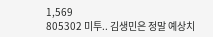1,569
805302 미투.. 김생민은 정말 예상치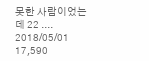못한 사람이었는데 22 .... 2018/05/01 17,590